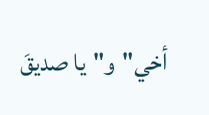أخي"و"يا صديقَ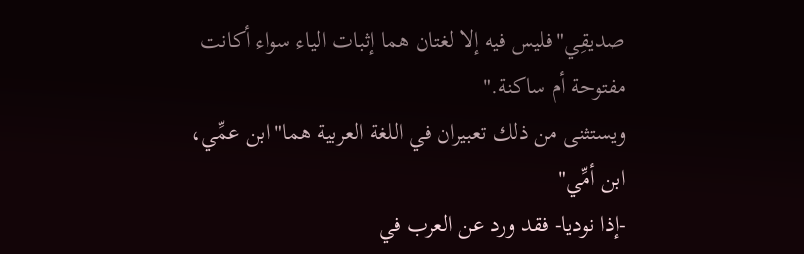صديقِي"فليس فيه إلا لغتان هما إثبات الياء سواء أكانت مفتوحة أم ساكنة."
ويستثنى من ذلك تعبيران في اللغة العربية هما"ابن عمِّي، ابن أمِّي"
-إذا نوديا- فقد ورد عن العرب في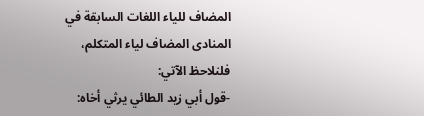المضاف للياء اللغات السابقة في المنادى المضاف لياء المتكلم، فلنلاحظ الآتي:
-قول أبي زيد الطائي يرثي أخاه: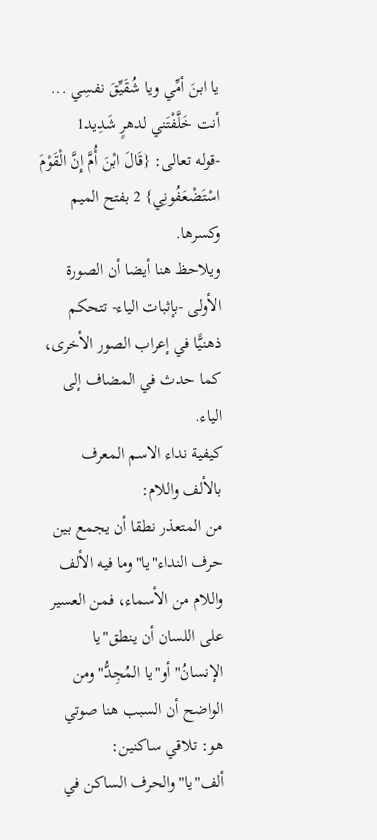يا ابنَ أمِّي ويا شُقَيِّقَ نفسِي ... أنت خَلَّفْتَني لدهرٍ شَدِيد1
-قوله تعالى: {قَالَ ابْنَ أُمَّ إِنَّ الْقَوْمَ اسْتَضْعَفُونِي} 2 بفتح الميم وكسرها.
ويلاحظ هنا أيضا أن الصورة الأولى -بإثبات الياء- تتحكم ذهنيًّا في إعراب الصور الأخرى، كما حدث في المضاف إلى الياء.
كيفية نداء الاسم المعرف بالألف واللام:
من المتعذر نطقا أن يجمع بين حرف النداء"يا"وما فيه الألف واللام من الأسماء، فمن العسير على اللسان أن ينطق"يا الإنسانُ"أو"يا المُجِدُّ"ومن الواضح أن السبب هنا صوتي هو: تلاقي ساكنين: ألف"يا"والحرف الساكن في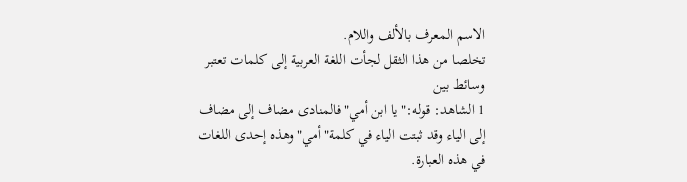الاسم المعرف بالألف واللام.
تخلصا من هذا الثقل لجأت اللغة العربية إلى كلمات تعتبر وسائط بين
1 الشاهد: قوله:"يا ابن أمي"فالمنادى مضاف إلى مضاف إلى الياء وقد ثبتت الياء في كلمة"أمي"وهذه إحدى اللغات في هذه العبارة.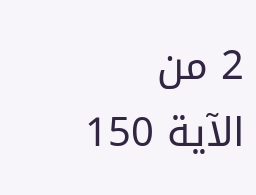2 من الآية 150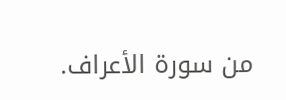من سورة الأعراف.